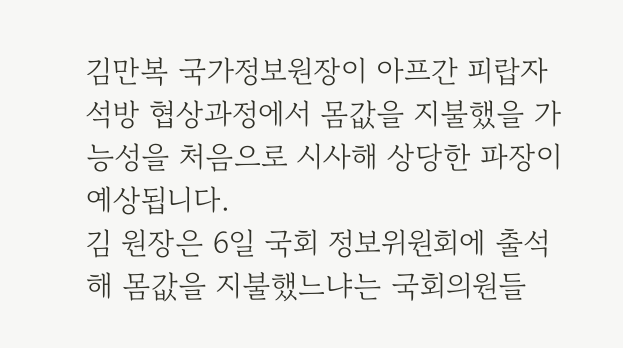김만복 국가정보원장이 아프간 피랍자 석방 협상과정에서 몸값을 지불했을 가능성을 처음으로 시사해 상당한 파장이 예상됩니다.
김 원장은 6일 국회 정보위원회에 출석해 몸값을 지불했느냐는 국회의원들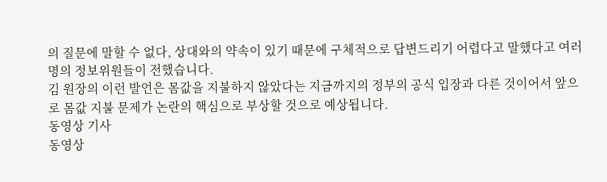의 질문에 말할 수 없다, 상대와의 약속이 있기 때문에 구체적으로 답변드리기 어렵다고 말했다고 여러 명의 정보위원들이 전했습니다.
김 원장의 이런 발언은 몸값을 지불하지 않았다는 지금까지의 정부의 공식 입장과 다른 것이어서 앞으로 몸값 지불 문제가 논란의 핵심으로 부상할 것으로 예상됩니다.
동영상 기사
동영상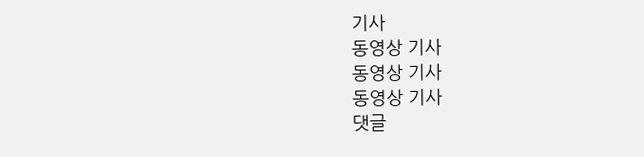기사
동영상 기사
동영상 기사
동영상 기사
댓글